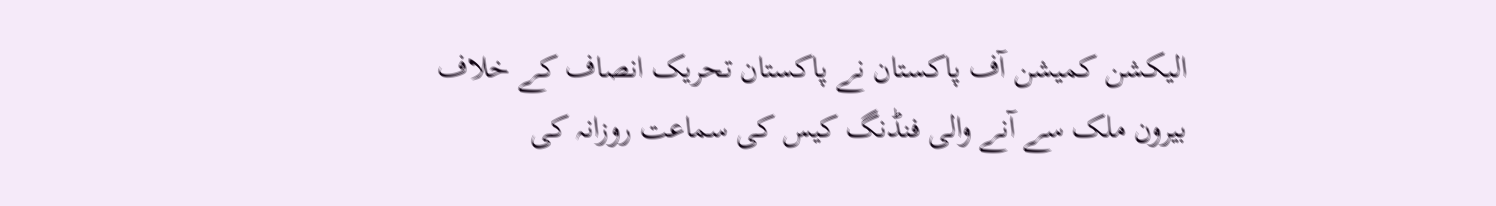الیکشن کمیشن آف پاکستان نے پاکستان تحریک انصاف کے خلاف بیرون ملک سے آنے والی فنڈنگ کیس کی سماعت روزانہ کی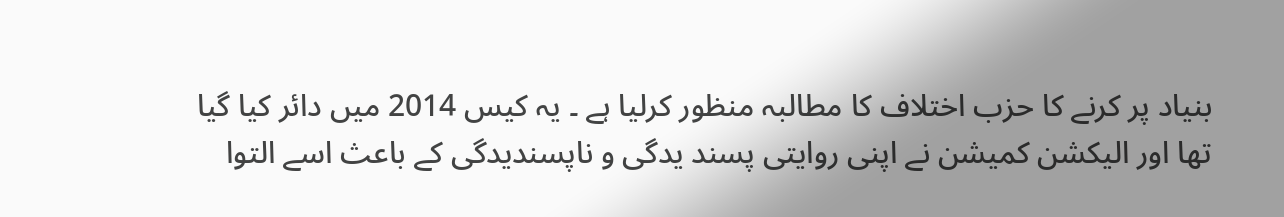بنیاد پر کرنے کا حزب اختلاف کا مطالبہ منظور کرلیا ہے ۔ یہ کیس 2014 میں دائر کیا گیا تھا اور الیکشن کمیشن نے اپنی روایتی پسند یدگی و ناپسندیدگی کے باعث اسے التوا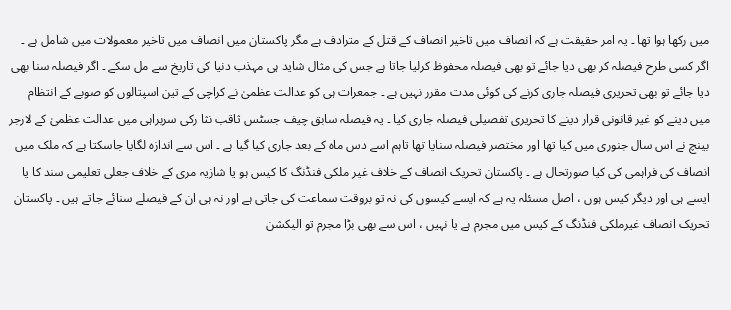میں رکھا ہوا تھا ۔ یہ امر حقیقت ہے کہ انصاف میں تاخیر انصاف کے قتل کے مترادف ہے مگر پاکستان میں انصاف میں تاخیر معمولات میں شامل ہے ۔ اگر کسی طرح فیصلہ کر بھی دیا جائے تو بھی فیصلہ محفوظ کرلیا جاتا ہے جس کی مثال شاید ہی مہذب دنیا کی تاریخ سے مل سکے ۔ اگر فیصلہ سنا بھی دیا جائے تو بھی تحریری فیصلہ جاری کرنے کی کوئی مدت مقرر نہیں ہے ۔ جمعرات ہی کو عدالت عظمیٰ نے کراچی کے تین اسپتالوں کو صوبے کے انتظام میں دینے کو غیر قانونی قرار دینے کا تحریری تفصیلی فیصلہ جاری کیا ۔ یہ فیصلہ سابق چیف جسٹس ثاقب نثا رکی سربراہی میں عدالت عظمیٰ کے لارجر بینچ نے اس سال جنوری میں کیا تھا اور مختصر فیصلہ سنایا تھا تاہم اسے دس ماہ کے بعد جاری کیا گیا ہے ۔ اس سے اندازہ لگایا جاسکتا ہے کہ ملک میں انصاف کی فراہمی کی کیا صورتحال ہے ۔ پاکستان تحریک انصاف کے خلاف غیر ملکی فنڈنگ کا کیس ہو یا شازیہ مری کے خلاف جعلی تعلیمی سند کا یا ایسے ہی اور دیگر کیس ہوں ، اصل مسئلہ یہ ہے کہ ایسے کیسوں کی نہ تو بروقت سماعت کی جاتی ہے اور نہ ہی ان کے فیصلے سنائے جاتے ہیں ۔ پاکستان تحریک انصاف غیرملکی فنڈنگ کے کیس میں مجرم ہے یا نہیں ، اس سے بھی بڑا مجرم تو الیکشن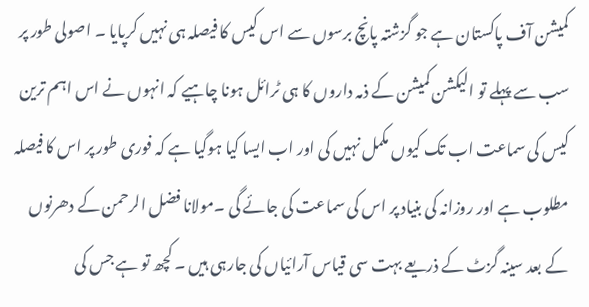کمیشن آف پاکستان ہے جو گزشتہ پانچ برسوں سے اس کیس کا فیصلہ ہی نہیں کرپایا ۔ اصولی طور پر سب سے پہلے تو الیکشن کمیشن کے ذمہ داروں کا ہی ٹرائل ہونا چاہیے کہ انہوں نے اس اہم ترین کیس کی سماعت اب تک کیوں مکمل نہیں کی اور اب ایسا کیا ہوگیا ہے کہ فوری طور پر اس کا فیصلہ مطلوب ہے اور روزانہ کی بنیاد پر اس کی سماعت کی جائے گی ۔مولانا فضل الرحمن کے دھرنوں کے بعد سینہ گزٹ کے ذریعے بہت سی قیاس آرائیاں کی جارہی ہیں ۔ کچھ تو ہے جس کی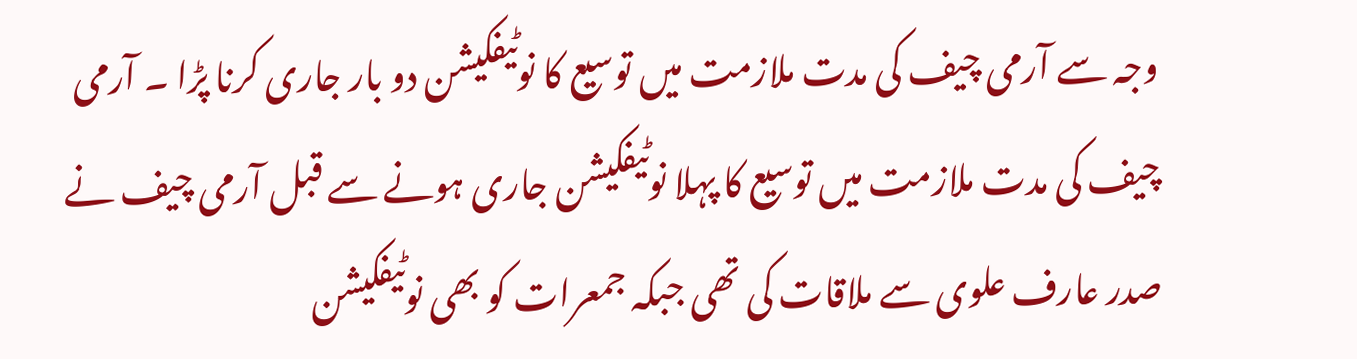وجہ سے آرمی چیف کی مدت ملازمت میں توسیع کا نوٹیفکیشن دو بار جاری کرنا پڑا ۔ آرمی چیف کی مدت ملازمت میں توسیع کا پہلا نوٹیفکیشن جاری ہونے سے قبل آرمی چیف نے صدر عارف علوی سے ملاقات کی تھی جبکہ جمعرات کو بھی نوٹیفکیشن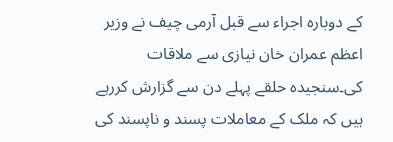کے دوبارہ اجراء سے قبل آرمی چیف نے وزیر اعظم عمران خان نیازی سے ملاقات کی۔سنجیدہ حلقے پہلے دن سے گزارش کررہے ہیں کہ ملک کے معاملات پسند و ناپسند کی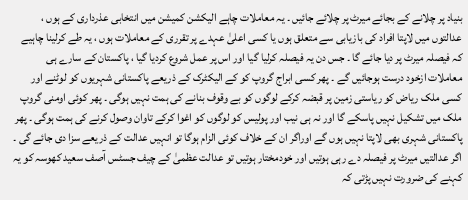بنیاد پر چلانے کے بجائے میرٹ پر چلائے جائیں ۔ یہ معاملات چاہے الیکشن کمیشن میں انتخابی عذرداری کے ہوں ، عدالتوں میں لاپتا افراد کی بازیابی سے متعلق ہوں یا کسی اعلیٰ عہدے پر تقرری کے معاملات ہوں ، یہ طے کرلینا چاہیے کہ فیصلہ میرٹ پر دیا جائے گا ۔ جس دن یہ فیصلہ کرلیا گیا اور اس پر عمل شروع کردیا گیا ، پاکستان کے سارے ہی معاملات ازخود درست ہوجائیں گے ۔ پھر کسی ابراج گروپ کو کے الیکٹرک کے ذریعے پاکستانی شہریوں کو لوٹنے اور کسی ملک ریاض کو ریاستی زمین پر قبضہ کرکے لوگوں کو بے وقوف بنانے کی ہمت نہیں ہوگی ۔ پھر کوئی اومنی گروپ ملک میں تشکیل نہیں پاسکے گا اور نہ ہی نیب اور پولیس کو لوگوں کو اغوا کرکے تاوان وصول کرنے کی ہمت ہوگی ۔ پھر پاکستانی شہری بھی لاپتا نہیں ہوں گے اوراگر ان کے خلاف کوئی الزام ہوگا تو انہیں عدالت کے ذریعے سزا دی جائے گی ۔ اگر عدالتیں میرٹ پر فیصلہ دے رہی ہوتیں اور خودمختار ہوتیں تو عدالت عظمیٰ کے چیف جسٹس آصف سعید کھوسہ کو یہ کہنے کی ضرورت نہیں پڑتی کہ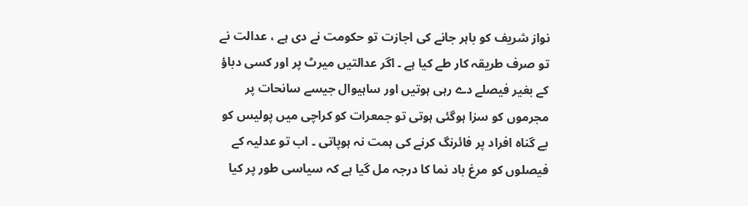نواز شریف کو باہر جانے کی اجازت تو حکومت نے دی ہے ، عدالت نے تو صرف طریقہ کار طے کیا ہے ۔ اگر عدالتیں میرٹ پر اور کسی دباؤ کے بغیر فیصلے دے رہی ہوتیں اور ساہیوال جیسے سانحات پر مجرموں کو سزا ہوگئی ہوتی تو جمعرات کو کراچی میں پولیس کو بے گناہ افراد پر فائرنگ کرنے کی ہمت نہ ہوپاتی ۔ اب تو عدلیہ کے فیصلوں کو مرغ باد نما کا درجہ مل گیا ہے کہ سیاسی طور پر کیا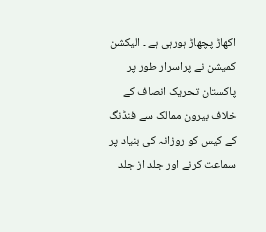اکھاڑ پچھاڑ ہورہی ہے ۔ الیکشن کمیشن نے پراسرار طور پر پاکستان تحریک انصاف کے خلاف بیرون ممالک سے فنڈنگ کے کیس کو روزانہ کی بنیاد پر سماعت کرنے اور جلد از جلد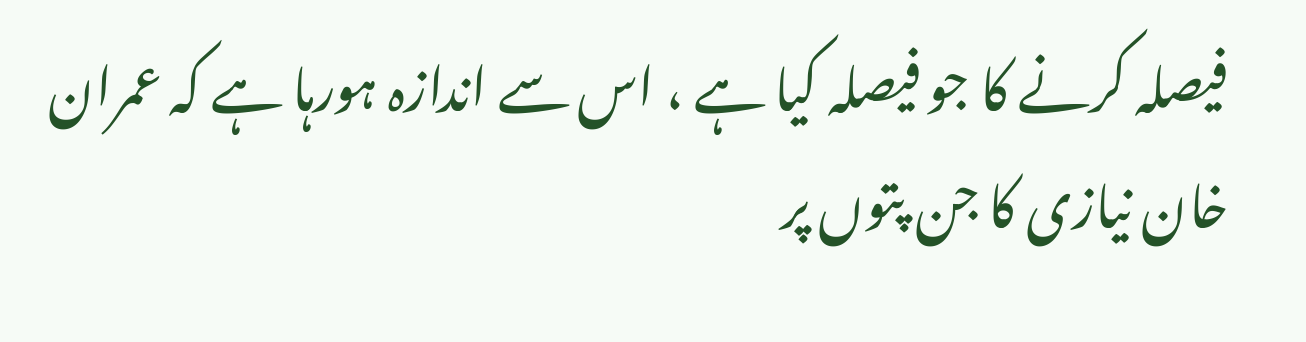فیصلہ کرنے کا جو فیصلہ کیا ہے ، اس سے اندازہ ہورہا ہے کہ عمران خان نیازی کا جن پتوں پر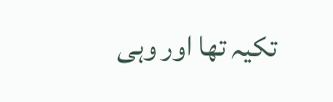تکیہ تھا اور وہی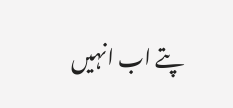پتے اب انہیں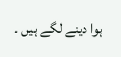ہوا دینے لگے ہیں ۔